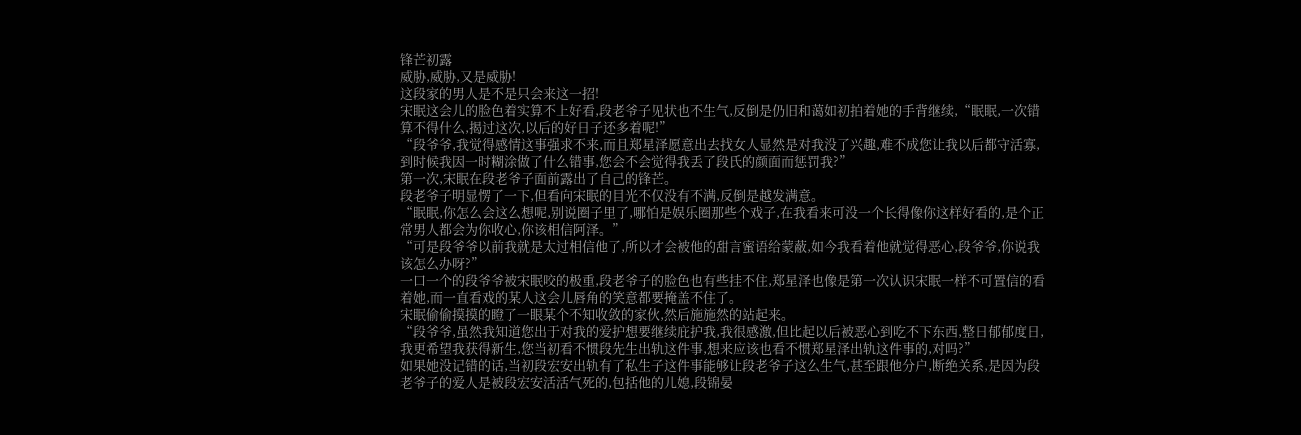锋芒初露
威胁,威胁,又是威胁!
这段家的男人是不是只会来这一招!
宋眠这会儿的脸色着实算不上好看,段老爷子见状也不生气,反倒是仍旧和蔼如初拍着她的手背继续,“眠眠,一次错算不得什么,揭过这次,以后的好日子还多着呢!”
“段爷爷,我觉得感情这事强求不来,而且郑星泽愿意出去找女人显然是对我没了兴趣,难不成您让我以后都守活寡,到时候我因一时糊涂做了什么错事,您会不会觉得我丢了段氏的颜面而惩罚我?”
第一次,宋眠在段老爷子面前露出了自己的锋芒。
段老爷子明显愣了一下,但看向宋眠的目光不仅没有不满,反倒是越发满意。
“眠眠,你怎么会这么想呢,别说圈子里了,哪怕是娱乐圈那些个戏子,在我看来可没一个长得像你这样好看的,是个正常男人都会为你收心,你该相信阿泽。”
“可是段爷爷以前我就是太过相信他了,所以才会被他的甜言蜜语给蒙蔽,如今我看着他就觉得恶心,段爷爷,你说我该怎么办呀?”
一口一个的段爷爷被宋眠咬的极重,段老爷子的脸色也有些挂不住,郑星泽也像是第一次认识宋眠一样不可置信的看着她,而一直看戏的某人这会儿唇角的笑意都要掩盖不住了。
宋眠偷偷摸摸的瞪了一眼某个不知收敛的家伙,然后施施然的站起来。
“段爷爷,虽然我知道您出于对我的爱护想要继续庇护我,我很感激,但比起以后被恶心到吃不下东西,整日郁郁度日,我更希望我获得新生,您当初看不惯段先生出轨这件事,想来应该也看不惯郑星泽出轨这件事的,对吗?”
如果她没记错的话,当初段宏安出轨有了私生子这件事能够让段老爷子这么生气,甚至跟他分户,断绝关系,是因为段老爷子的爱人是被段宏安活活气死的,包括他的儿媳,段锦晏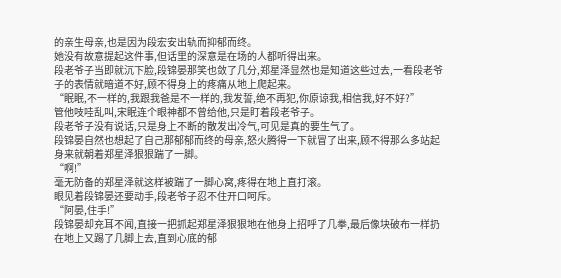的亲生母亲,也是因为段宏安出轨而抑郁而终。
她没有故意提起这件事,但话里的深意是在场的人都听得出来。
段老爷子当即就沉下脸,段锦晏那笑也敛了几分,郑星泽显然也是知道这些过去,一看段老爷子的表情就暗道不好,顾不得身上的疼痛从地上爬起来。
“眠眠,不一样的,我跟我爸是不一样的,我发誓,绝不再犯,你原谅我,相信我,好不好?”
管他吱哇乱叫,宋眠连个眼神都不曾给他,只是盯着段老爷子。
段老爷子没有说话,只是身上不断的散发出冷气,可见是真的要生气了。
段锦晏自然也想起了自己那郁郁而终的母亲,怒火腾得一下就冒了出来,顾不得那么多站起身来就朝着郑星泽狠狠踹了一脚。
“啊!”
毫无防备的郑星泽就这样被踹了一脚心窝,疼得在地上直打滚。
眼见着段锦晏还要动手,段老爷子忍不住开口呵斥。
“阿晏,住手!”
段锦晏却充耳不闻,直接一把抓起郑星泽狠狠地在他身上招呼了几拳,最后像块破布一样扔在地上又踢了几脚上去,直到心底的郁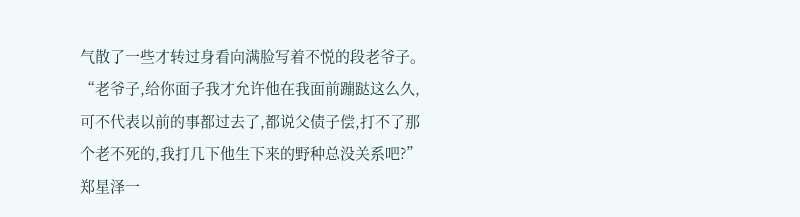气散了一些才转过身看向满脸写着不悦的段老爷子。
“老爷子,给你面子我才允许他在我面前蹦跶这么久,可不代表以前的事都过去了,都说父债子偿,打不了那个老不死的,我打几下他生下来的野种总没关系吧?”
郑星泽一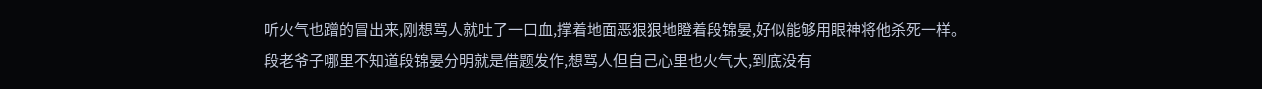听火气也蹭的冒出来,刚想骂人就吐了一口血,撑着地面恶狠狠地瞪着段锦晏,好似能够用眼神将他杀死一样。
段老爷子哪里不知道段锦晏分明就是借题发作,想骂人但自己心里也火气大,到底没有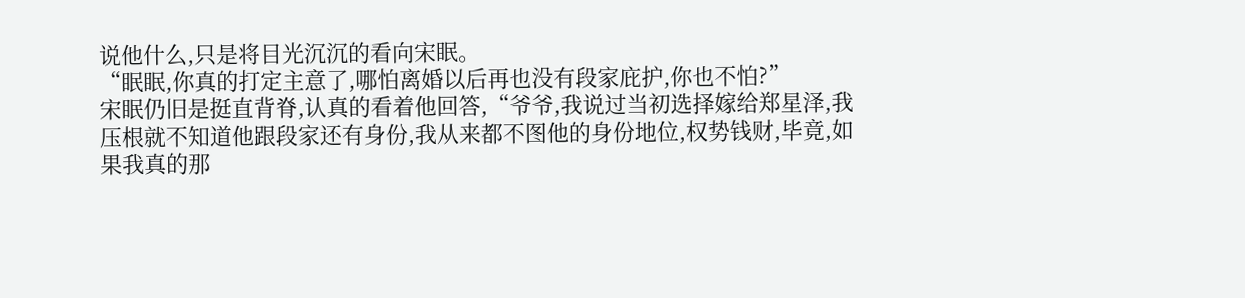说他什么,只是将目光沉沉的看向宋眠。
“眠眠,你真的打定主意了,哪怕离婚以后再也没有段家庇护,你也不怕?”
宋眠仍旧是挺直背脊,认真的看着他回答,“爷爷,我说过当初选择嫁给郑星泽,我压根就不知道他跟段家还有身份,我从来都不图他的身份地位,权势钱财,毕竟,如果我真的那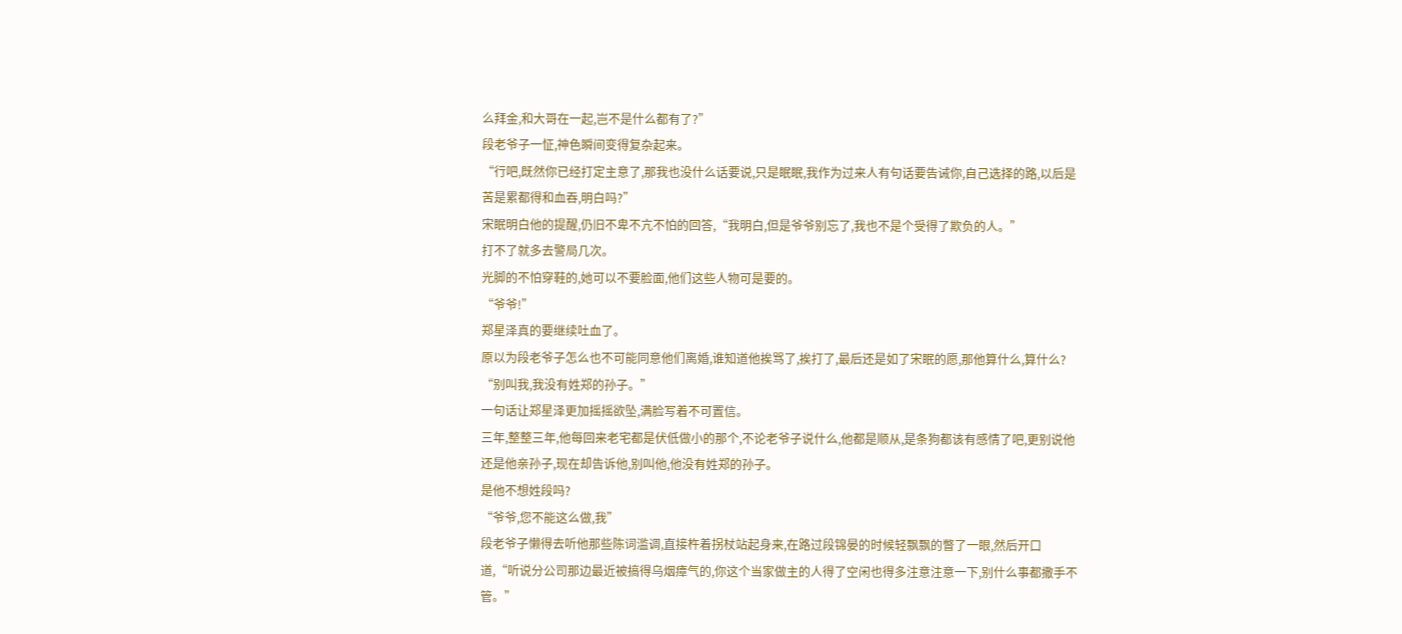么拜金,和大哥在一起,岂不是什么都有了?”
段老爷子一怔,神色瞬间变得复杂起来。
“行吧,既然你已经打定主意了,那我也没什么话要说,只是眠眠,我作为过来人有句话要告诫你,自己选择的路,以后是苦是累都得和血吞,明白吗?”
宋眠明白他的提醒,仍旧不卑不亢不怕的回答,“我明白,但是爷爷别忘了,我也不是个受得了欺负的人。”
打不了就多去警局几次。
光脚的不怕穿鞋的,她可以不要脸面,他们这些人物可是要的。
“爷爷!”
郑星泽真的要继续吐血了。
原以为段老爷子怎么也不可能同意他们离婚,谁知道他挨骂了,挨打了,最后还是如了宋眠的愿,那他算什么,算什么?
“别叫我,我没有姓郑的孙子。”
一句话让郑星泽更加摇摇欲坠,满脸写着不可置信。
三年,整整三年,他每回来老宅都是伏低做小的那个,不论老爷子说什么,他都是顺从,是条狗都该有感情了吧,更别说他还是他亲孙子,现在却告诉他,别叫他,他没有姓郑的孙子。
是他不想姓段吗?
“爷爷,您不能这么做,我”
段老爷子懒得去听他那些陈词滥调,直接杵着拐杖站起身来,在路过段锦晏的时候轻飘飘的瞥了一眼,然后开口道,“听说分公司那边最近被搞得乌烟瘴气的,你这个当家做主的人得了空闲也得多注意注意一下,别什么事都撒手不管。”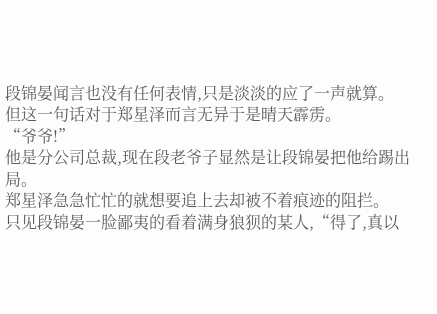段锦晏闻言也没有任何表情,只是淡淡的应了一声就算。
但这一句话对于郑星泽而言无异于是晴天霹雳。
“爷爷!”
他是分公司总裁,现在段老爷子显然是让段锦晏把他给踢出局。
郑星泽急急忙忙的就想要追上去却被不着痕迹的阻拦。
只见段锦晏一脸鄙夷的看着满身狼狈的某人,“得了,真以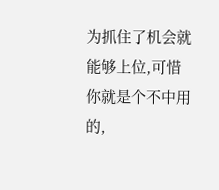为抓住了机会就能够上位,可惜你就是个不中用的,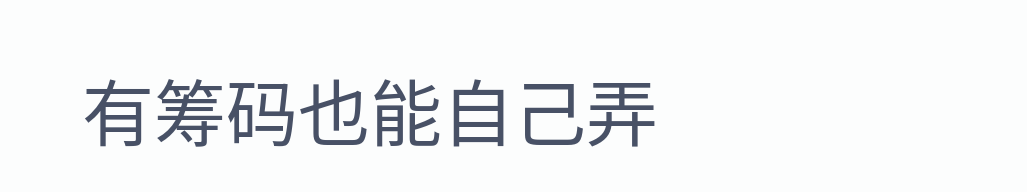有筹码也能自己弄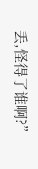丢,怪得了谁啊?”